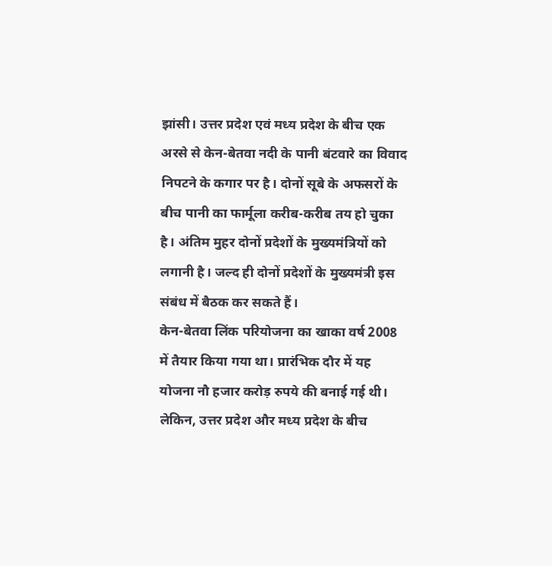झांसी। उत्तर प्रदेश एवं मध्य प्रदेश के बीच एक अरसे से केन-बेतवा नदी के पानी बंटवारे का विवाद निपटने के कगार पर है। दोनों सूबे के अफसरों के बीच पानी का फार्मूला करीब-करीब तय हो चुका है। अंतिम मुहर दोनों प्रदेशों के मुख्यमंत्रियों को लगानी है। जल्द ही दोनों प्रदेशों के मुख्यमंत्री इस संबंध में बैठक कर सकते हैं।
केन-बेतवा लिंक परियोजना का खाका वर्ष 2008 में तैयार किया गया था। प्रारंभिक दौर में यह योजना नौ हजार करोड़ रुपये की बनाई गई थी। लेकिन, उत्तर प्रदेश और मध्य प्रदेश के बीच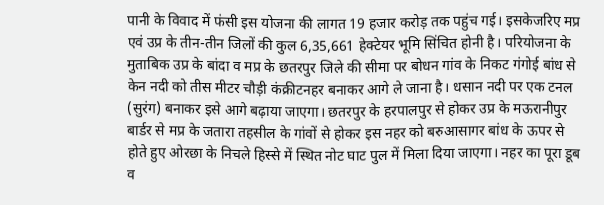पानी के विवाद में फंसी इस योजना की लागत 19 हजार करोड़ तक पहुंच गई। इसकेजरिए मप्र एवं उप्र के तीन-तीन जिलों की कुल 6,35,661 हेक्टेयर भूमि सिंचित होनी है। परियोजना के मुताबिक उप्र के बांदा व मप्र के छतरपुर जिले की सीमा पर बोधन गांव के निकट गंगोई बांध से केन नदी को तीस मीटर चौड़ी कंक्रीटनहर बनाकर आगे ले जाना है। धसान नदी पर एक टनल (सुरंग) बनाकर इसे आगे बढ़ाया जाएगा। छतरपुर के हरपालपुर से होकर उप्र के मऊरानीपुर बार्डर से मप्र के जतारा तहसील के गांवों से होकर इस नहर को बरुआसागर बांध के ऊपर से होते हुए ओरछा के निचले हिस्से में स्थित नोट घाट पुल में मिला दिया जाएगा। नहर का पूरा डूब व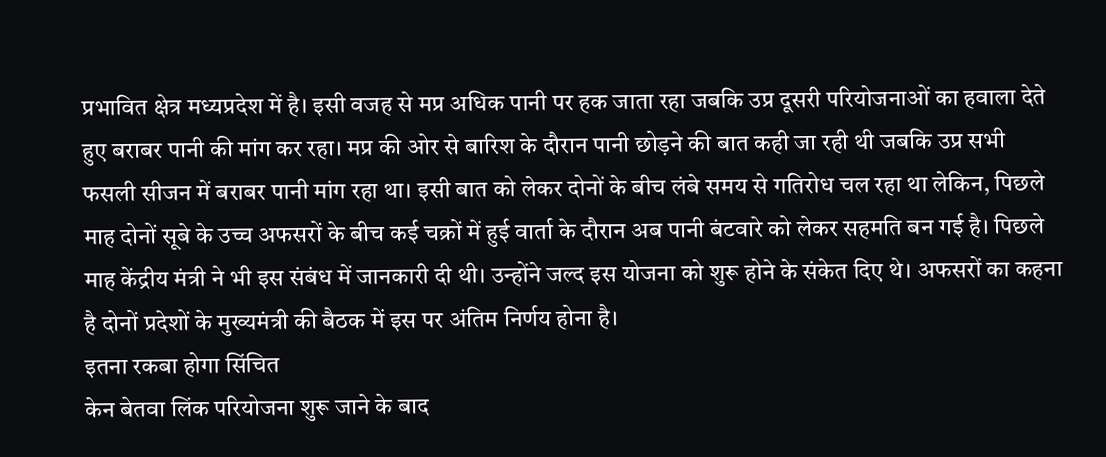प्रभावित क्षेत्र मध्यप्रदेश में है। इसी वजह से मप्र अधिक पानी पर हक जाता रहा जबकि उप्र दूसरी परियोजनाओं का हवाला देते हुए बराबर पानी की मांग कर रहा। मप्र की ओर से बारिश के दौरान पानी छोड़ने की बात कही जा रही थी जबकि उप्र सभी फसली सीजन में बराबर पानी मांग रहा था। इसी बात को लेकर दोनों के बीच लंबे समय से गतिरोध चल रहा था लेकिन, पिछले माह दोनों सूबे के उच्च अफसरों के बीच कई चक्रों में हुई वार्ता के दौरान अब पानी बंटवारे को लेकर सहमति बन गई है। पिछले माह केंद्रीय मंत्री ने भी इस संबंध में जानकारी दी थी। उन्होंने जल्द इस योजना को शुरू होने के संकेत दिए थे। अफसरों का कहना है दोनों प्रदेशों के मुख्यमंत्री की बैठक में इस पर अंतिम निर्णय होना है।
इतना रकबा होगा सिंचित
केन बेतवा लिंक परियोजना शुरू जाने के बाद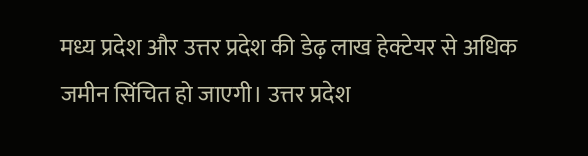मध्य प्रदेश और उत्तर प्रदेश की डेढ़ लाख हेक्टेयर से अधिक जमीन सिंचित हो जाएगी। उत्तर प्रदेश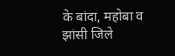के बांदा, महोबा व झांसी जिले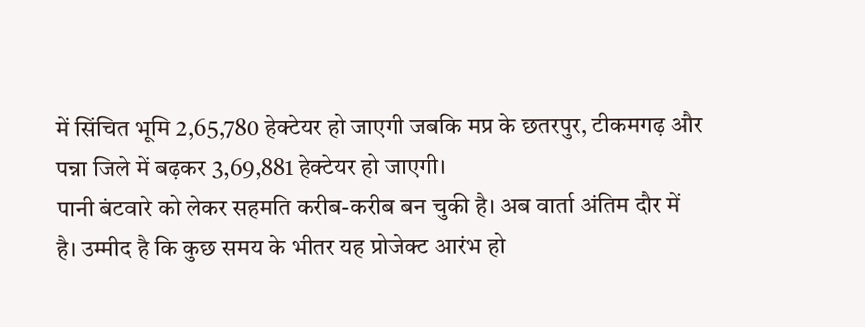में सिंचित भूमि 2,65,780 हेक्टेयर हो जाएगी जबकि मप्र के छतरपुर, टीकमगढ़ और पन्ना जिले में बढ़कर 3,69,881 हेक्टेयर हो जाएगी।
पानी बंटवारे को लेकर सहमति करीब-करीब बन चुकी है। अब वार्ता अंतिम दौर में है। उम्मीद है कि कुछ समय के भीतर यह प्रोजेक्ट आरंभ हो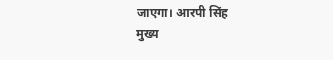जाएगा। आरपी सिंह
मुख्य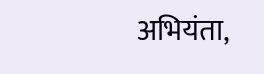अभियंता,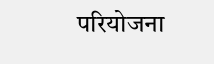परियोजना